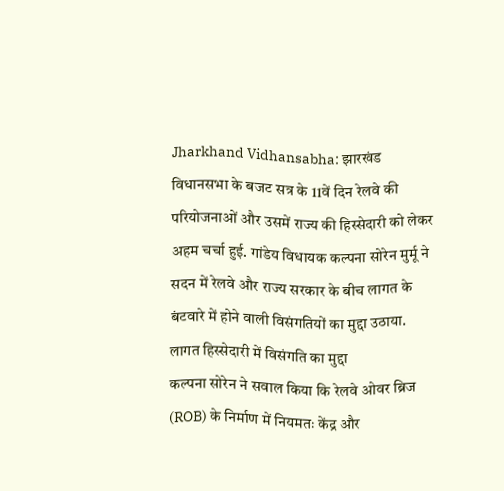Jharkhand Vidhansabha: झारखंड विधानसभा के बजट सत्र के 11वें दिन रेलवे की परियोजनाओं और उसमें राज्य की हिस्सेदारी को लेकर अहम चर्चा हुई. गांडेय विधायक कल्पना सोरेन मुर्मू ने सदन में रेलवे और राज्य सरकार के बीच लागत के बंटवारे में होने वाली विसंगतियों का मुद्दा उठाया.
लागत हिस्सेदारी में विसंगति का मुद्दा
कल्पना सोरेन ने सवाल किया कि रेलवे ओवर ब्रिज (ROB) के निर्माण में नियमतः केंद्र और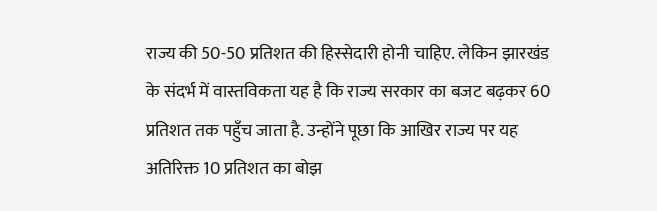राज्य की 50-50 प्रतिशत की हिस्सेदारी होनी चाहिए. लेकिन झारखंड के संदर्भ में वास्तविकता यह है कि राज्य सरकार का बजट बढ़कर 60 प्रतिशत तक पहुँच जाता है. उन्होंने पूछा कि आखिर राज्य पर यह अतिरिक्त 10 प्रतिशत का बोझ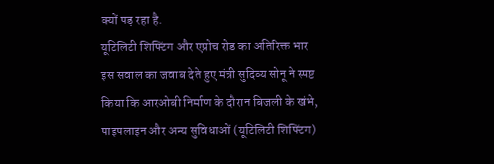क्यों पड़ रहा है.
यूटिलिटी शिफ्टिंग और एप्रोच रोड का अतिरिक्त भार
इस सवाल का जवाब देते हुए मंत्री सुदिव्य सोनू ने स्पष्ट किया कि आरओबी निर्माण के दौरान बिजली के खंभे, पाइपलाइन और अन्य सुविधाओं (यूटिलिटी शिफ्टिंग)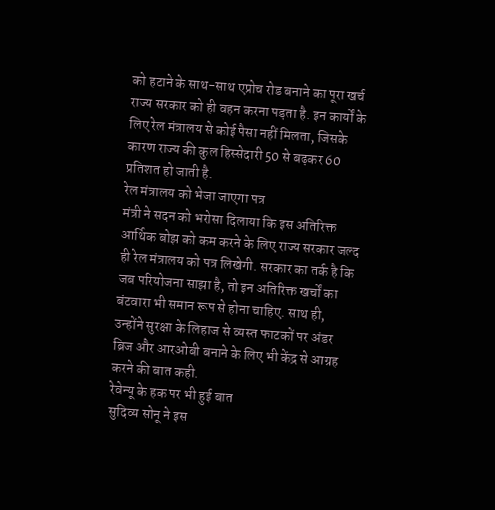को हटाने के साथ-साथ एप्रोच रोड बनाने का पूरा खर्च राज्य सरकार को ही वहन करना पड़ता है. इन कार्यों के लिए रेल मंत्रालय से कोई पैसा नहीं मिलता, जिसके कारण राज्य की कुल हिस्सेदारी 50 से बढ़कर 60 प्रतिशत हो जाती है.
रेल मंत्रालय को भेजा जाएगा पत्र
मंत्री ने सदन को भरोसा दिलाया कि इस अतिरिक्त आर्थिक बोझ को कम करने के लिए राज्य सरकार जल्द ही रेल मंत्रालय को पत्र लिखेगी. सरकार का तर्क है कि जब परियोजना साझा है, तो इन अतिरिक्त खर्चों का बंटवारा भी समान रूप से होना चाहिए. साथ ही, उन्होंने सुरक्षा के लिहाज से व्यस्त फाटकों पर अंडर ब्रिज और आरओबी बनाने के लिए भी केंद्र से आग्रह करने की बात कही.
रेवेन्यू के हक पर भी हुई बात
सुदिव्य सोनू ने इस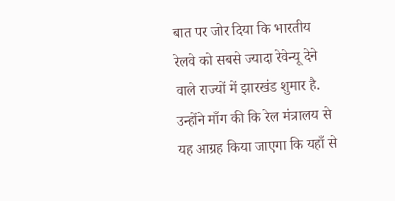बात पर जोर दिया कि भारतीय रेलवे को सबसे ज्यादा रेवेन्यू देने वाले राज्यों में झारखंड शुमार है. उन्होंने माँग की कि रेल मंत्रालय से यह आग्रह किया जाएगा कि यहाँ से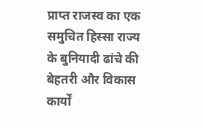प्राप्त राजस्व का एक समुचित हिस्सा राज्य के बुनियादी ढांचे की बेहतरी और विकास कार्यों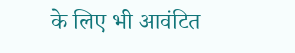के लिए भी आवंटित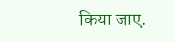किया जाए.